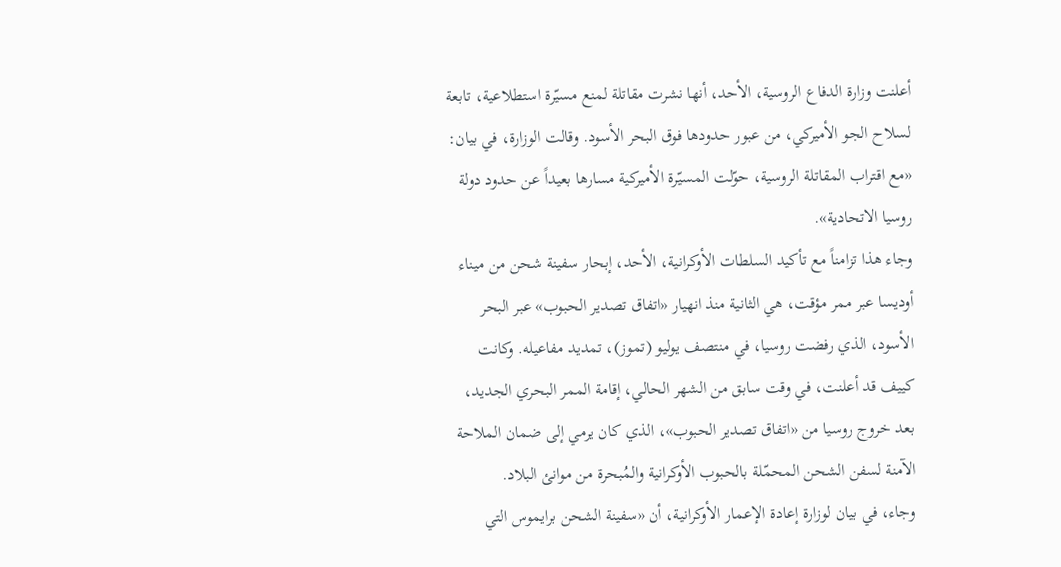أعلنت وزارة الدفاع الروسية، الأحد، أنها نشرت مقاتلة لمنع مسيّرة استطلاعية، تابعة لسلاح الجو الأميركي، من عبور حدودها فوق البحر الأسود. وقالت الوزارة، في بيان: «مع اقتراب المقاتلة الروسية، حوّلت المسيّرة الأميركية مسارها بعيداً عن حدود دولة روسيا الاتحادية».
وجاء هذا تزامناً مع تأكيد السلطات الأوكرانية، الأحد، إبحار سفينة شحن من ميناء أوديسا عبر ممر مؤقت، هي الثانية منذ انهيار «اتفاق تصدير الحبوب» عبر البحر الأسود، الذي رفضت روسيا، في منتصف يوليو (تموز)، تمديد مفاعيله. وكانت كييف قد أعلنت، في وقت سابق من الشهر الحالي، إقامة الممر البحري الجديد، بعد خروج روسيا من «اتفاق تصدير الحبوب»، الذي كان يرمي إلى ضمان الملاحة الآمنة لسفن الشحن المحمّلة بالحبوب الأوكرانية والمُبحرة من موانئ البلاد.
وجاء، في بيان لوزارة إعادة الإعمار الأوكرانية، أن «سفينة الشحن برايموس التي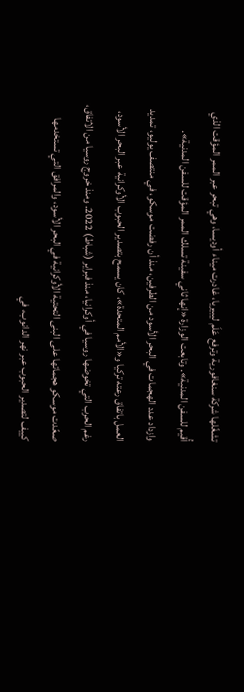تشغّلها شركة سنغافورية وترفع عَلَم ليبيريا، غادرت ميناء أوديسا، وهي تبحر عبر الممر المؤقت الذي أُقيم للسفن المدنية». وتابعت الوزارة «إنها ثاني سفينة تسلك الممر المؤقت للسفن المدنية».
وازداد عدد الهجمات في البحر الأسود من الطرفين، منذ أن رفضت موسكو، في منتصف يوليو، تمديد العمل باتفاق رعته تركيا و«الأمم المتحدة»، كان يسمح بتصدير الحبوب الأوكرانية عبر البحر الأسود، رغم الحرب التي تخوضها روسيا في أوكرانيا، منذ فبراير (شباط) 2022. ومنذ خروج روسيا من الاتفاق، صعّدت موسكو هجماتها على البنى التحتية الأوكرانية في البحر الأسود، والمرافق التي تستخدمها كييف لتصدير الحبوب عبر نهر الدانوب، في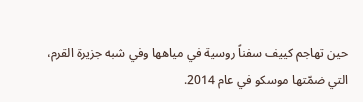حين تهاجم كييف سفناً روسية في مياهها وفي شبه جزيرة القرم، التي ضمّتها موسكو في عام 2014.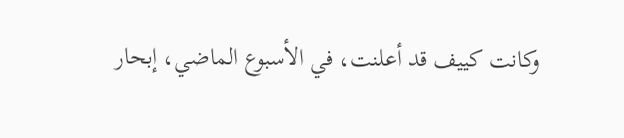وكانت كييف قد أعلنت، في الأسبوع الماضي، إبحار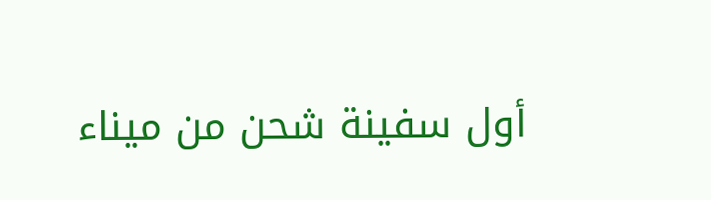أول سفينة شحن من ميناء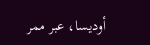أوديسا، عبر ممر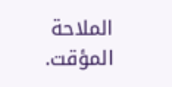الملاحة المؤقت.